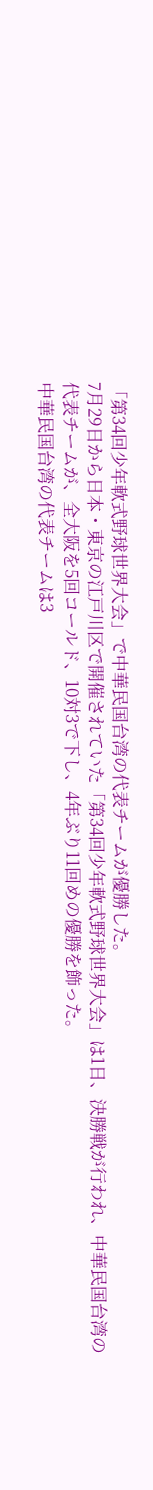「第34回少年軟式野球世界大会」で中華民国台湾の代表チームが優勝した。
7月29日から日本・東京の江戸川区で開催されていた「第34回少年軟式野球世界大会」は1日、決勝戦が行われ、中華民国台湾の代表チームが、全大阪を5回コールド、10対3で下し、4年ぶり11回めの優勝を飾った。
中華民国台湾の代表チームは3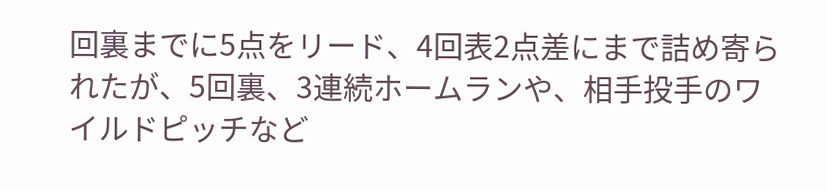回裏までに5点をリード、4回表2点差にまで詰め寄られたが、5回裏、3連続ホームランや、相手投手のワイルドピッチなど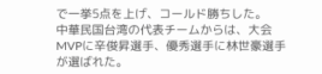で一挙5点を上げ、コールド勝ちした。
中華民国台湾の代表チームからは、大会MVPに辛俊昇選手、優秀選手に林世豪選手が選ばれた。